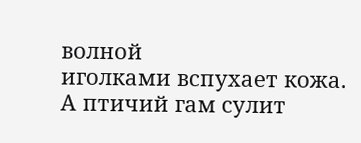волной
иголками вспухает кожа.
А птичий гам сулит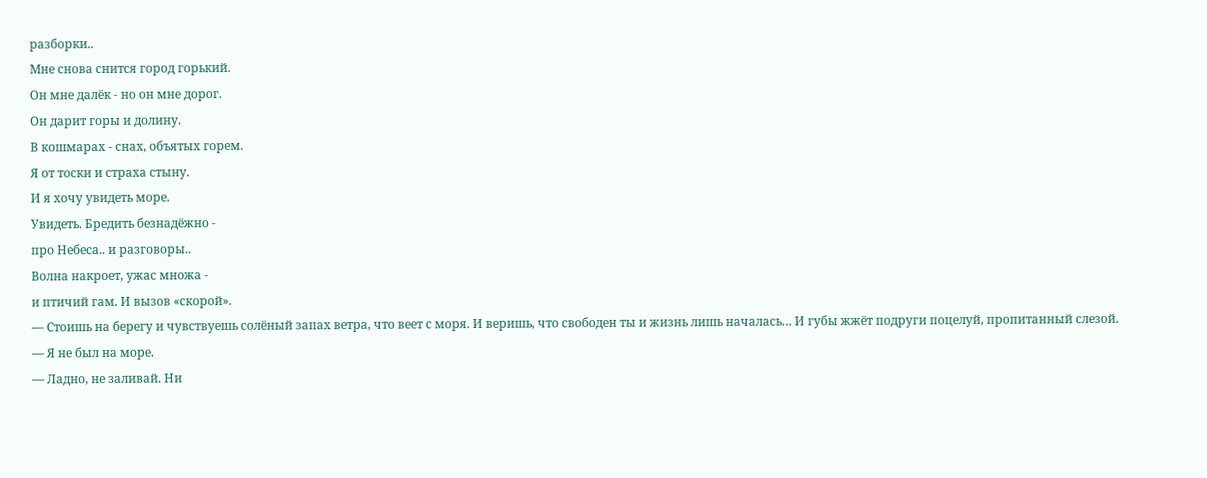разборки..
Мне снова снится город горький.
Он мне далёк - но он мне дорог.
Он дарит горы и долину.
В кошмарах - снах, объятых горем.
Я от тоски и страха стыну.
И я хочу увидеть море.
Увидеть. Бредить безнадёжно -
про Небеса.. и разговоры..
Волна накроет, ужас множа -
и птичий гам. И вызов «скорой».
— Стоишь на берегу и чувствуешь солёный запах ветра, что веет с моря. И веришь, что свободен ты и жизнь лишь началась… И губы жжёт подруги поцелуй, пропитанный слезой.
— Я не был на море.
— Ладно, не заливай. Ни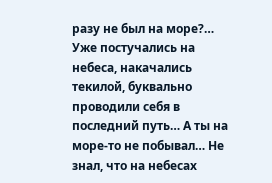разу не был на море?… Уже постучались на небеса, накачались текилой, буквально проводили себя в последний путь… А ты на море-то не побывал… Не знал, что на небесах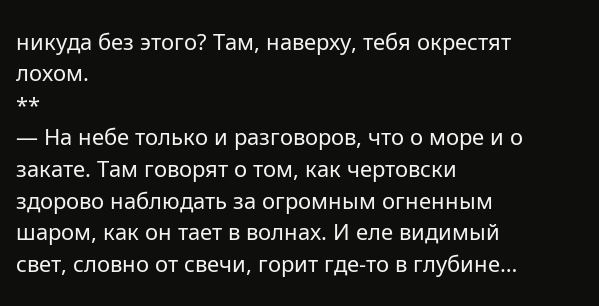никуда без этого? Там, наверху, тебя окрестят лохом.
**
— На небе только и разговоров, что о море и о закате. Там говорят о том, как чертовски здорово наблюдать за огромным огненным шаром, как он тает в волнах. И еле видимый свет, словно от свечи, горит где-то в глубине…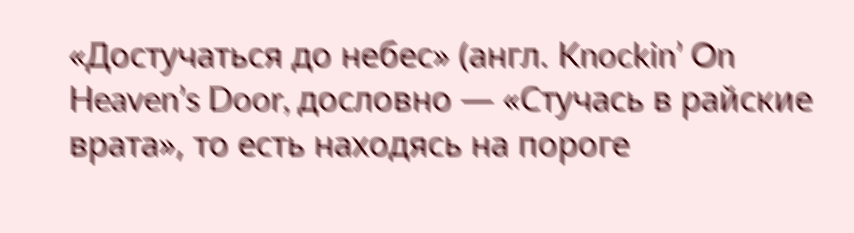«Достучаться до небес» (англ. Knockin’ On Heaven’s Door, дословно — «Стучась в райские врата», то есть находясь на пороге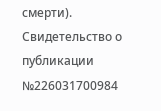смерти).
Свидетельство о публикации №226031700984